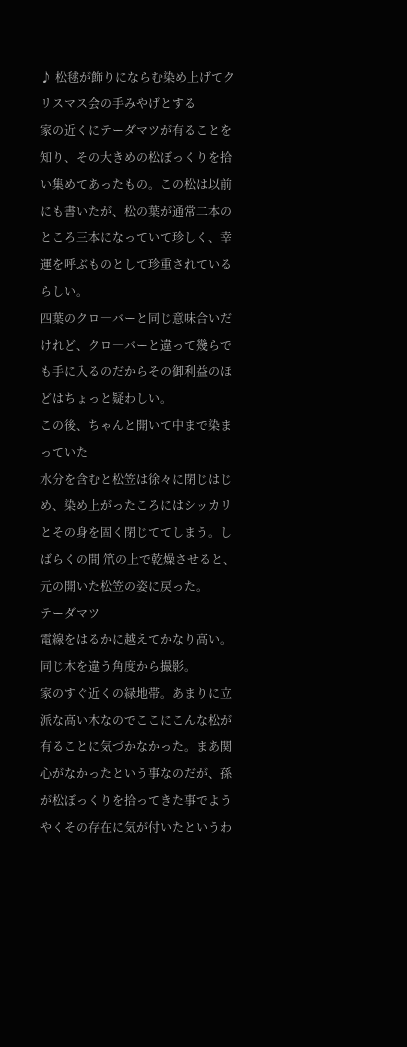♪ 松毬が飾りにならむ染め上げてクリスマス会の手みやげとする
家の近くにテーダマツが有ることを知り、その大きめの松ぼっくりを拾い集めてあったもの。この松は以前にも書いたが、松の葉が通常二本のところ三本になっていて珍しく、幸運を呼ぶものとして珍重されているらしい。
四葉のクロ―バーと同じ意味合いだけれど、クロ―バーと違って幾らでも手に入るのだからその御利益のほどはちょっと疑わしい。
この後、ちゃんと開いて中まで染まっていた
水分を含むと松笠は徐々に閉じはじめ、染め上がったころにはシッカリとその身を固く閉じててしまう。しばらくの間 笊の上で乾燥させると、元の開いた松笠の姿に戻った。
テーダマツ
電線をはるかに越えてかなり高い。同じ木を違う角度から撮影。
家のすぐ近くの緑地帯。あまりに立派な高い木なのでここにこんな松が有ることに気づかなかった。まあ関心がなかったという事なのだが、孫が松ぼっくりを拾ってきた事でようやくその存在に気が付いたというわ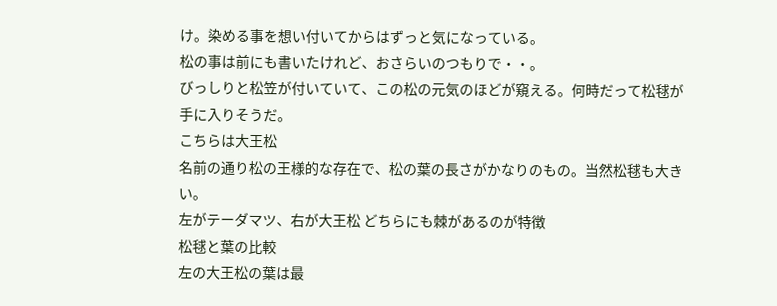け。染める事を想い付いてからはずっと気になっている。
松の事は前にも書いたけれど、おさらいのつもりで・・。
びっしりと松笠が付いていて、この松の元気のほどが窺える。何時だって松毬が手に入りそうだ。
こちらは大王松
名前の通り松の王様的な存在で、松の葉の長さがかなりのもの。当然松毬も大きい。
左がテーダマツ、右が大王松 どちらにも棘があるのが特徴
松毬と葉の比較
左の大王松の葉は最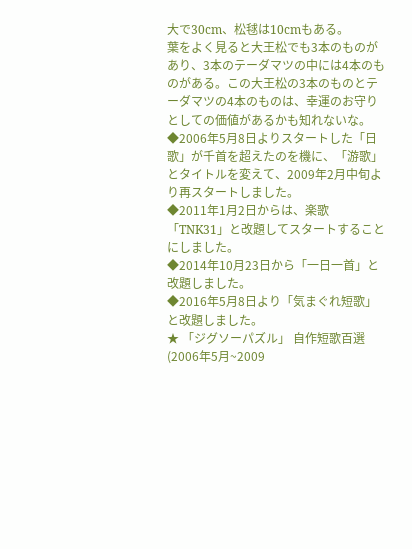大で30cm、松毬は10cmもある。
葉をよく見ると大王松でも3本のものがあり、3本のテーダマツの中には4本のものがある。この大王松の3本のものとテーダマツの4本のものは、幸運のお守りとしての価値があるかも知れないな。
◆2006年5月8日よりスタートした「日歌」が千首を超えたのを機に、「游歌」とタイトルを変えて、2009年2月中旬より再スタートしました。
◆2011年1月2日からは、楽歌「TNK31」と改題してスタートすることにしました。
◆2014年10月23日から「一日一首」と改題しました。
◆2016年5月8日より「気まぐれ短歌」と改題しました。
★ 「ジグソーパズル」 自作短歌百選(2006年5月~2009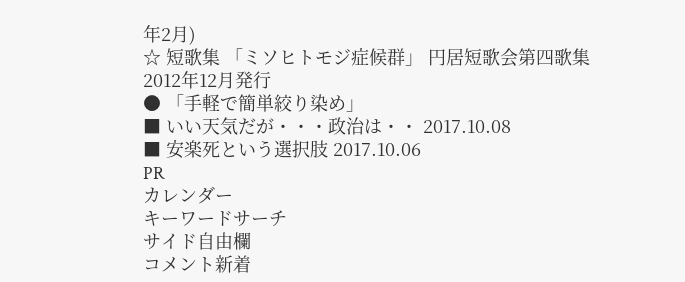年2月)
☆ 短歌集 「ミソヒトモジ症候群」 円居短歌会第四歌集2012年12月発行
● 「手軽で簡単絞り染め」
■ いい天気だが・・・政治は・・ 2017.10.08
■ 安楽死という選択肢 2017.10.06
PR
カレンダー
キーワードサーチ
サイド自由欄
コメント新着